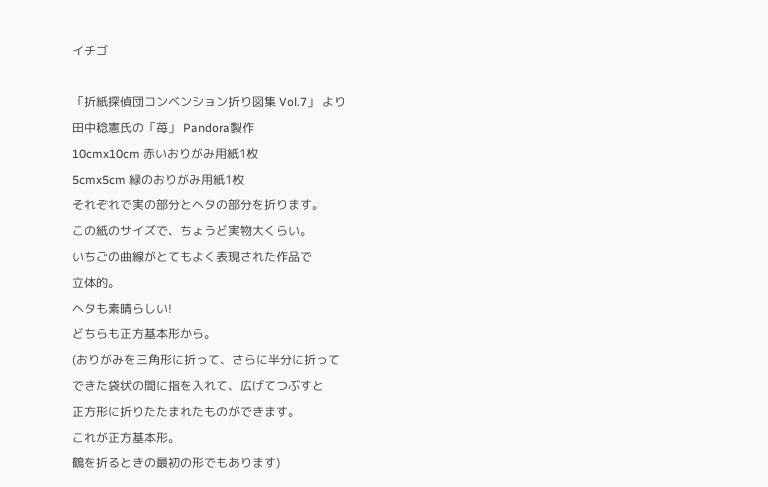イチゴ

「折紙探偵団コンベンション折り図集 Vol.7」 より
田中稔憲氏の「苺」 Pandora製作
10cmx10cm 赤いおりがみ用紙1枚
5cmx5cm 緑のおりがみ用紙1枚
それぞれで実の部分とヘタの部分を折ります。
この紙のサイズで、ちょうど実物大くらい。
いちごの曲線がとてもよく表現された作品で
立体的。
ヘタも素晴らしい!
どちらも正方基本形から。
(おりがみを三角形に折って、さらに半分に折って
できた袋状の間に指を入れて、広げてつぶすと
正方形に折りたたまれたものができます。
これが正方基本形。
鶴を折るときの最初の形でもあります)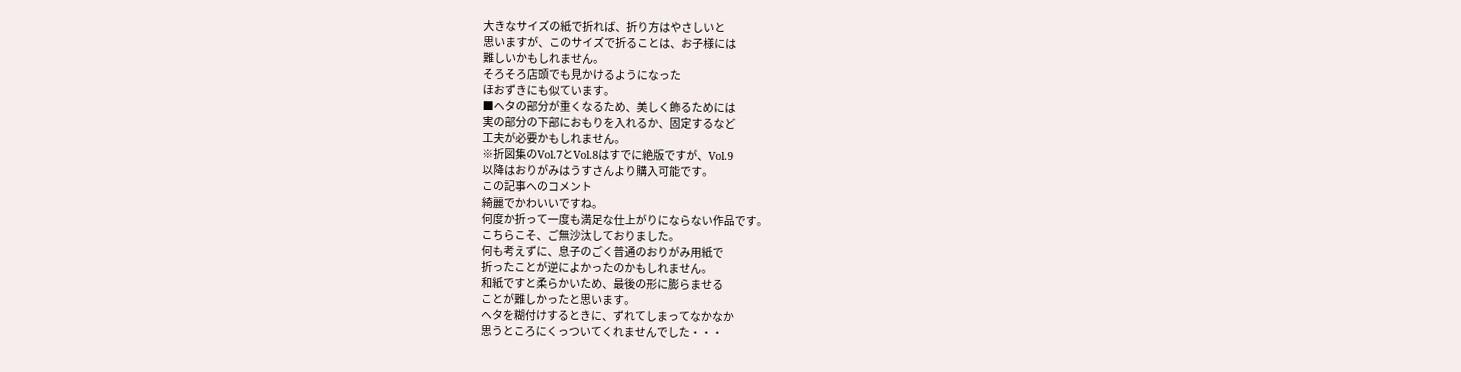大きなサイズの紙で折れば、折り方はやさしいと
思いますが、このサイズで折ることは、お子様には
難しいかもしれません。
そろそろ店頭でも見かけるようになった
ほおずきにも似ています。
■ヘタの部分が重くなるため、美しく飾るためには
実の部分の下部におもりを入れるか、固定するなど
工夫が必要かもしれません。
※折図集のVol.7とVol.8はすでに絶版ですが、Vol.9
以降はおりがみはうすさんより購入可能です。
この記事へのコメント
綺麗でかわいいですね。
何度か折って一度も満足な仕上がりにならない作品です。
こちらこそ、ご無沙汰しておりました。
何も考えずに、息子のごく普通のおりがみ用紙で
折ったことが逆によかったのかもしれません。
和紙ですと柔らかいため、最後の形に膨らませる
ことが難しかったと思います。
ヘタを糊付けするときに、ずれてしまってなかなか
思うところにくっついてくれませんでした・・・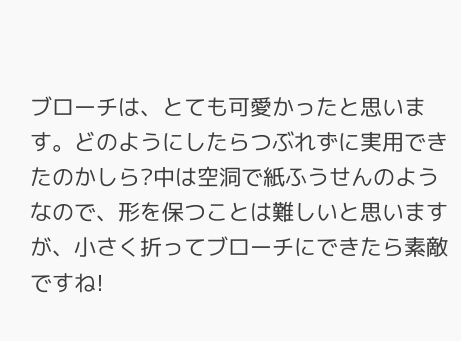ブローチは、とても可愛かったと思います。どのようにしたらつぶれずに実用できたのかしら?中は空洞で紙ふうせんのようなので、形を保つことは難しいと思いますが、小さく折ってブローチにできたら素敵ですね!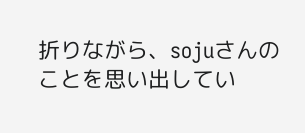折りながら、sojuさんのことを思い出してい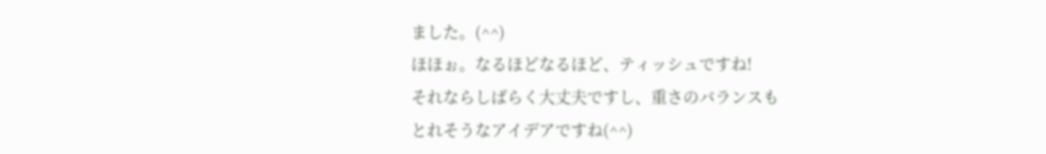ました。(^^)
ほほぉ。なるほどなるほど、ティッシュですね!
それならしばらく大丈夫ですし、重さのバランスも
とれそうなアイデアですね(^^)